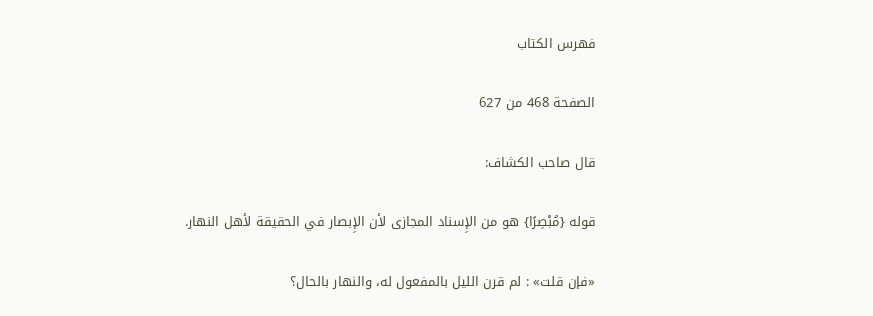فهرس الكتاب

الصفحة 468 من 627

قال صاحب الكشاف:

قوله {مُبْصِرًا} هو من الإِسناد المجازى لأن الإِبصار في الحقيقة لأهل النهار.

«فإن قلت» : لم قرن الليل بالمفعول له، والنهار بالحال؟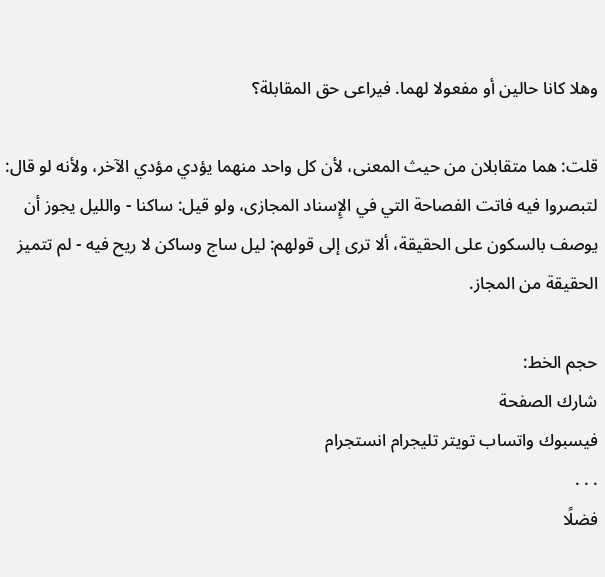وهلا كانا حالين أو مفعولا لهما. فيراعى حق المقابلة؟

قلت: هما متقابلان من حيث المعنى، لأن كل واحد منهما يؤدي مؤدي الآخر، ولأنه لو قال: لتبصروا فيه فاتت الفصاحة التي في الإِسناد المجازى، ولو قيل: ساكنا - والليل يجوز أن يوصف بالسكون على الحقيقة، ألا ترى إلى قولهم: ليل ساج وساكن لا ريح فيه - لم تتميز الحقيقة من المجاز.

حجم الخط:
شارك الصفحة
فيسبوك واتساب تويتر تليجرام انستجرام
. . .
فضلًا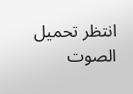انتظر تحميل الصوت